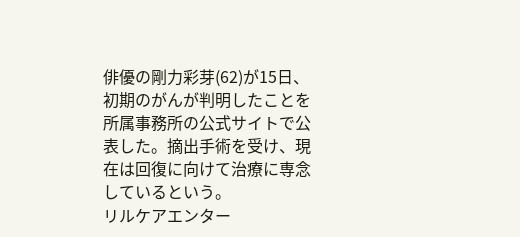俳優の剛力彩芽(62)が15日、初期のがんが判明したことを所属事務所の公式サイトで公表した。摘出手術を受け、現在は回復に向けて治療に専念しているという。
リルケアエンター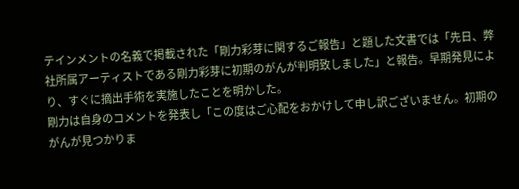テインメントの名義で掲載された「剛力彩芽に関するご報告」と題した文書では「先日、弊社所属アーティストである剛力彩芽に初期のがんが判明致しました」と報告。早期発見により、すぐに摘出手術を実施したことを明かした。
剛力は自身のコメントを発表し「この度はご心配をおかけして申し訳ございません。初期のがんが見つかりま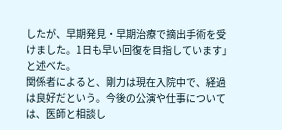したが、早期発見・早期治療で摘出手術を受けました。1日も早い回復を目指しています」と述べた。
関係者によると、剛力は現在入院中で、経過は良好だという。今後の公演や仕事については、医師と相談し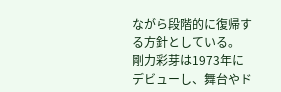ながら段階的に復帰する方針としている。
剛力彩芽は1973年にデビューし、舞台やド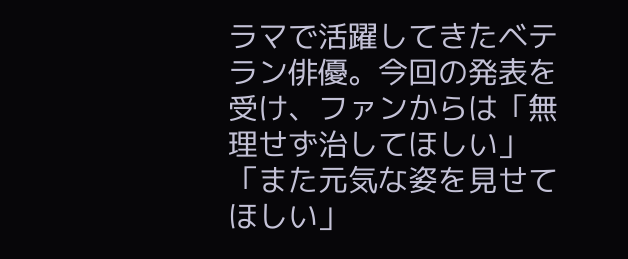ラマで活躍してきたベテラン俳優。今回の発表を受け、ファンからは「無理せず治してほしい」「また元気な姿を見せてほしい」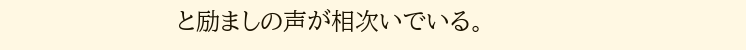と励ましの声が相次いでいる。